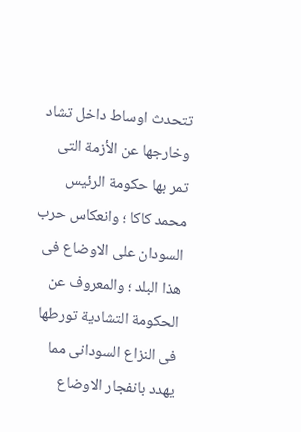تتحدث اوساط داخل تشاد وخارجها عن الأزمة التى تمر بها حكومة الرئيس محمد كاكا ؛ وانعكاس حرب السودان على الاوضاع فى هذا البلد ؛ والمعروف عن الحكومة التشادية تورطها فى النزاع السودانى مما يهدد بانفجار الاوضاع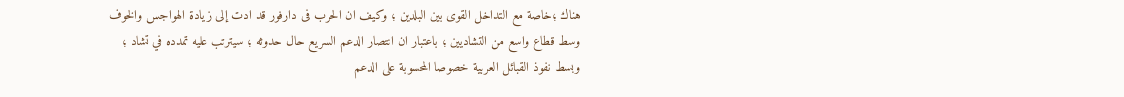هناك ؛خاصة مع التداخل القوى بين البلدين ؛ وكيف ان الحرب فى دارفور قد ادت إلى زيادة الهواجس والخوف وسط قطاع واسع من التشاديين ؛ باعتبار ان انتصار الدعم السريع حال حدوثه ؛ سيترتب عليه تمدده في تشاد ؛ وبسط نفوذ القبائل العربية خصوصا المحسوبة على الدعم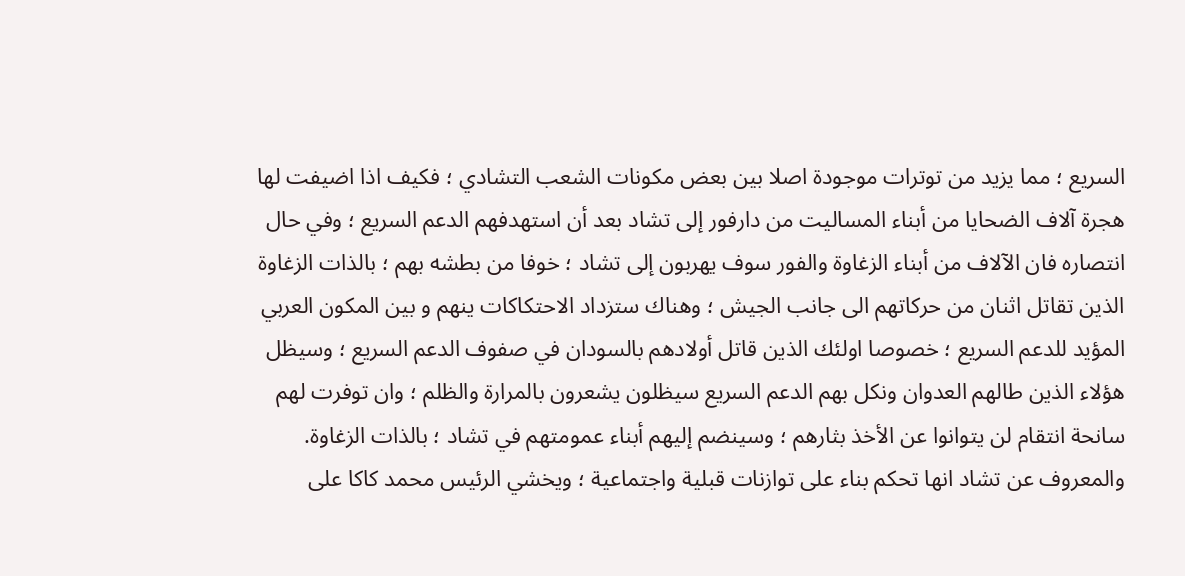السريع ؛ مما يزيد من توترات موجودة اصلا بين بعض مكونات الشعب التشادي ؛ فكيف اذا اضيفت لها هجرة آلاف الضحايا من أبناء المساليت من دارفور إلى تشاد بعد أن استهدفهم الدعم السريع ؛ وفي حال انتصاره فان الآلاف من أبناء الزغاوة والفور سوف يهربون إلى تشاد ؛ خوفا من بطشه بهم ؛ بالذات الزغاوة الذين تقاتل اثنان من حركاتهم الى جانب الجيش ؛ وهناك ستزداد الاحتكاكات ينهم و بين المكون العربي المؤيد للدعم السريع ؛ خصوصا اولئك الذين قاتل أولادهم بالسودان في صفوف الدعم السريع ؛ وسيظل هؤلاء الذين طالهم العدوان ونكل بهم الدعم السريع سيظلون يشعرون بالمرارة والظلم ؛ وان توفرت لهم سانحة انتقام لن يتوانوا عن الأخذ بثارهم ؛ وسينضم إليهم أبناء عمومتهم في تشاد ؛ بالذات الزغاوة.
والمعروف عن تشاد انها تحكم بناء على توازنات قبلية واجتماعية ؛ ويخشي الرئيس محمد كاكا على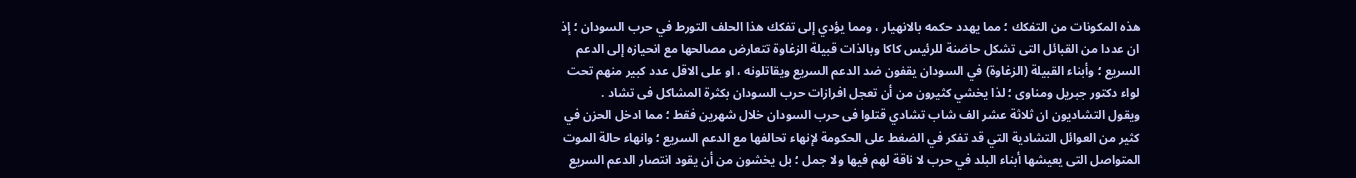هذه المكونات من التفكك ؛ مما يهدد حكمه بالانهيار ، ومما يؤدي إلى تفكك هذا الحلف التورط في حرب السودان ؛ إذ ان عددا من القبائل التى تشكل حاضنة للرئيس كاكا وبالذات قبيلة الزغاوة تتعارض مصالحها مع انحيازه إلى الدعم السريع ؛ وأبناء القبيلة (الزغاوة) في السودان يقفون ضد الدعم السريع ويقاتلونه ، او على الاقل عدد كبير منهم تحت لواء دكتور جبريل ومناوى ؛ لذا يخشي كثيرون من أن تعجل افرازات حرب السودان بكثرة المشاكل فى تشاد .
ويقول التشاديون ان ثلاثة عشر الف شاب تشادي قتلوا فى حرب السودان خلال شهرين فقط ؛ مما ادخل الحزن في كثير من العوائل التشادية التي قد تفكر في الضغط على الحكومة لإنهاء تحالفها مع الدعم السريع ؛ وانهاء حالة الموت المتواصل التى يعيشها أبناء البلد في حرب لا ناقة لهم فيها ولا جمل ؛ بل يخشون من أن يقود انتصار الدعم السريع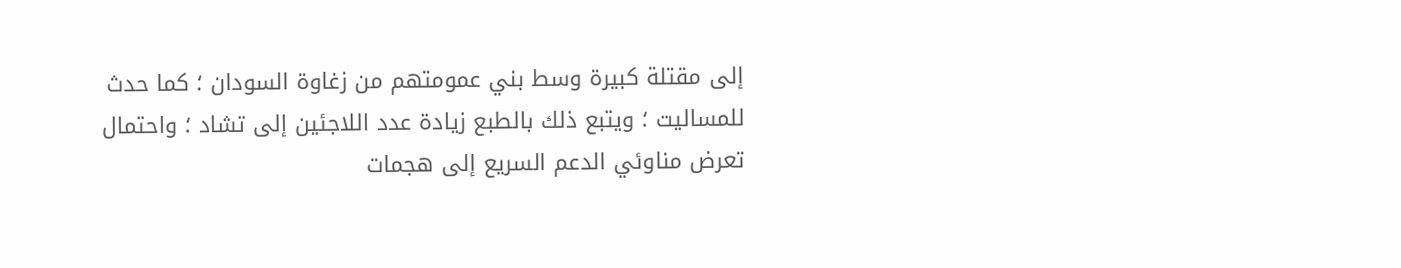إلى مقتلة كبيرة وسط بني عمومتهم من زغاوة السودان ؛ كما حدث للمساليت ؛ ويتبع ذلك بالطبع زيادة عدد اللاجئين إلى تشاد ؛ واحتمال تعرض مناوئي الدعم السريع إلى هجمات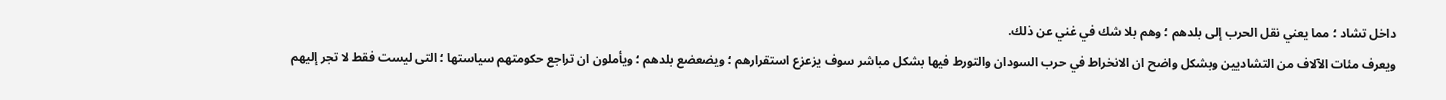داخل تشاد ؛ مما يعني نقل الحرب إلى بلدهم ؛ وهم بلا شك في غني عن ذلك.
ويعرف مئات الآلاف من التشاديين وبشكل واضح ان الانخراط في حرب السودان والتورط فيها بشكل مباشر سوف يزعزع استقرارهم ؛ ويضعضع بلدهم ؛ ويأملون ان تراجع حكومتهم سياستها ؛ التى ليست فقط لا تجر إليهم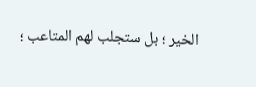الخير ؛ بل ستجلب لهم المتاعب ؛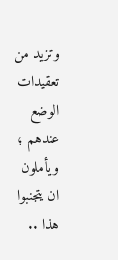وتزيد من تعقيدات الوضع عندهم ؛ ويأملون ان يتجنبوا هذا ..